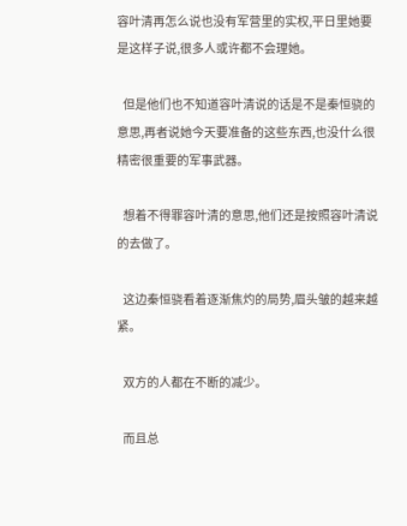容叶清再怎么说也没有军营里的实权,平日里她要是这样子说,很多人或许都不会理她。

  但是他们也不知道容叶清说的话是不是秦恒骁的意思,再者说她今天要准备的这些东西,也没什么很精密很重要的军事武器。

  想着不得罪容叶清的意思,他们还是按照容叶清说的去做了。

  这边秦恒骁看着逐渐焦灼的局势,眉头皱的越来越紧。

  双方的人都在不断的减少。

  而且总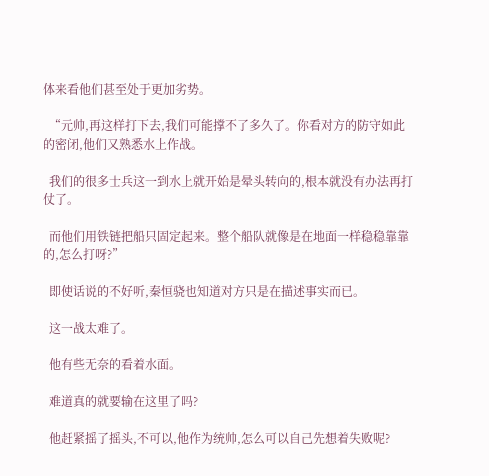体来看他们甚至处于更加劣势。

  “元帅,再这样打下去,我们可能撑不了多久了。你看对方的防守如此的密闭,他们又熟悉水上作战。

  我们的很多士兵这一到水上就开始是晕头转向的,根本就没有办法再打仗了。

  而他们用铁链把船只固定起来。整个船队就像是在地面一样稳稳靠靠的,怎么打呀?”

  即使话说的不好听,秦恒骁也知道对方只是在描述事实而已。

  这一战太难了。

  他有些无奈的看着水面。

  难道真的就要输在这里了吗?

  他赶紧摇了摇头,不可以,他作为统帅,怎么可以自己先想着失败呢?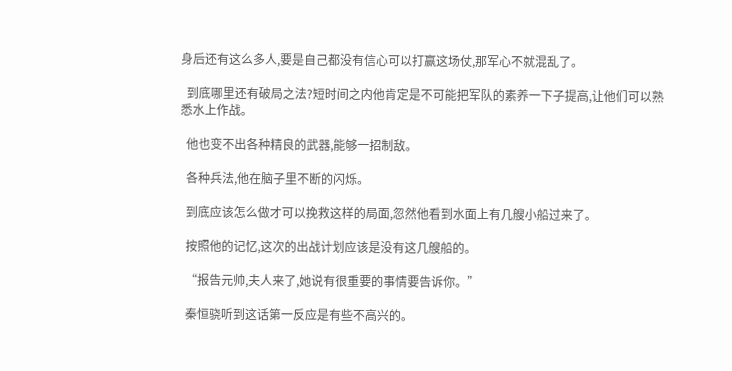身后还有这么多人,要是自己都没有信心可以打赢这场仗,那军心不就混乱了。

  到底哪里还有破局之法?短时间之内他肯定是不可能把军队的素养一下子提高,让他们可以熟悉水上作战。

  他也变不出各种精良的武器,能够一招制敌。

  各种兵法,他在脑子里不断的闪烁。

  到底应该怎么做才可以挽救这样的局面,忽然他看到水面上有几艘小船过来了。

  按照他的记忆,这次的出战计划应该是没有这几艘船的。

  “报告元帅,夫人来了,她说有很重要的事情要告诉你。”

  秦恒骁听到这话第一反应是有些不高兴的。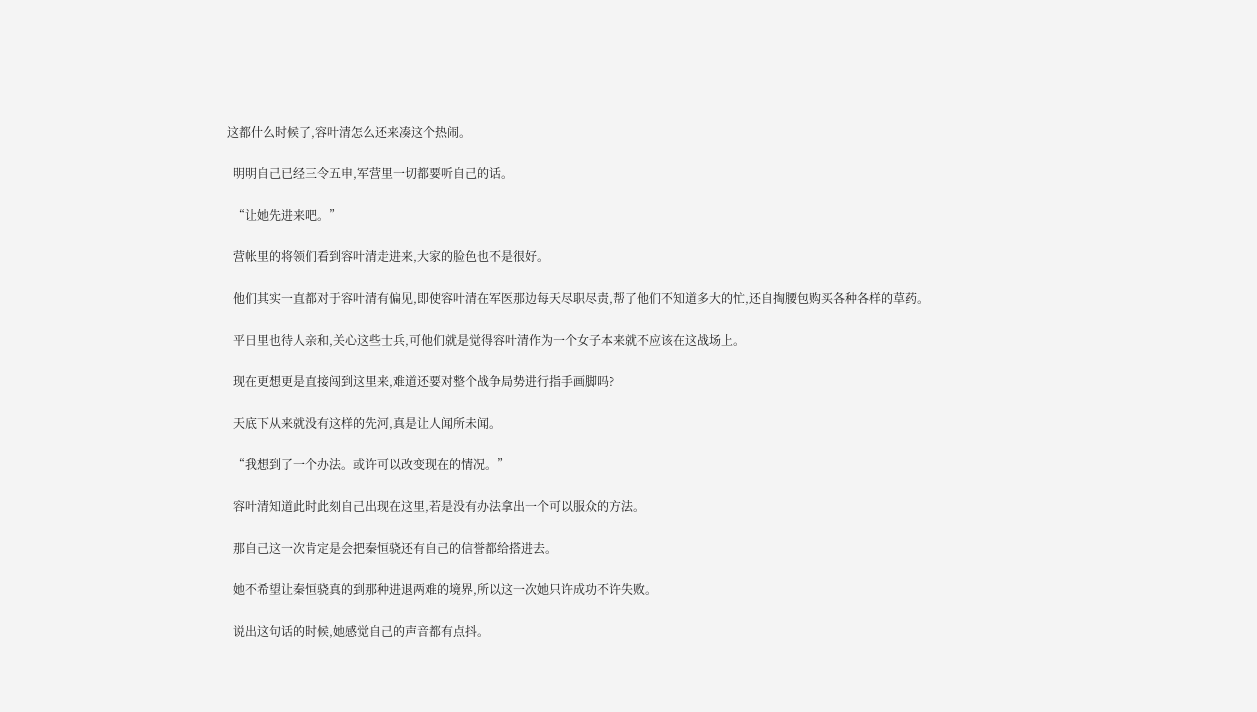这都什么时候了,容叶清怎么还来凑这个热闹。

  明明自己已经三令五申,军营里一切都要听自己的话。

  “让她先进来吧。”

  营帐里的将领们看到容叶清走进来,大家的脸色也不是很好。

  他们其实一直都对于容叶清有偏见,即使容叶清在军医那边每天尽职尽责,帮了他们不知道多大的忙,还自掏腰包购买各种各样的草药。

  平日里也待人亲和,关心这些士兵,可他们就是觉得容叶清作为一个女子本来就不应该在这战场上。

  现在更想更是直接闯到这里来,难道还要对整个战争局势进行指手画脚吗?

  天底下从来就没有这样的先河,真是让人闻所未闻。

  “我想到了一个办法。或许可以改变现在的情况。”

  容叶清知道此时此刻自己出现在这里,若是没有办法拿出一个可以服众的方法。

  那自己这一次肯定是会把秦恒骁还有自己的信誉都给搭进去。

  她不希望让秦恒骁真的到那种进退两难的境界,所以这一次她只许成功不许失败。

  说出这句话的时候,她感觉自己的声音都有点抖。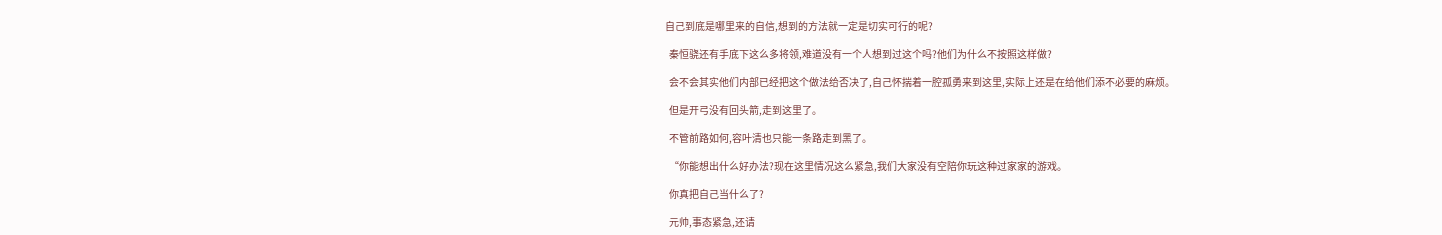自己到底是哪里来的自信,想到的方法就一定是切实可行的呢?

  秦恒骁还有手底下这么多将领,难道没有一个人想到过这个吗?他们为什么不按照这样做?

  会不会其实他们内部已经把这个做法给否决了,自己怀揣着一腔孤勇来到这里,实际上还是在给他们添不必要的麻烦。

  但是开弓没有回头箭,走到这里了。

  不管前路如何,容叶清也只能一条路走到黑了。

  “你能想出什么好办法?现在这里情况这么紧急,我们大家没有空陪你玩这种过家家的游戏。

  你真把自己当什么了?

  元帅,事态紧急,还请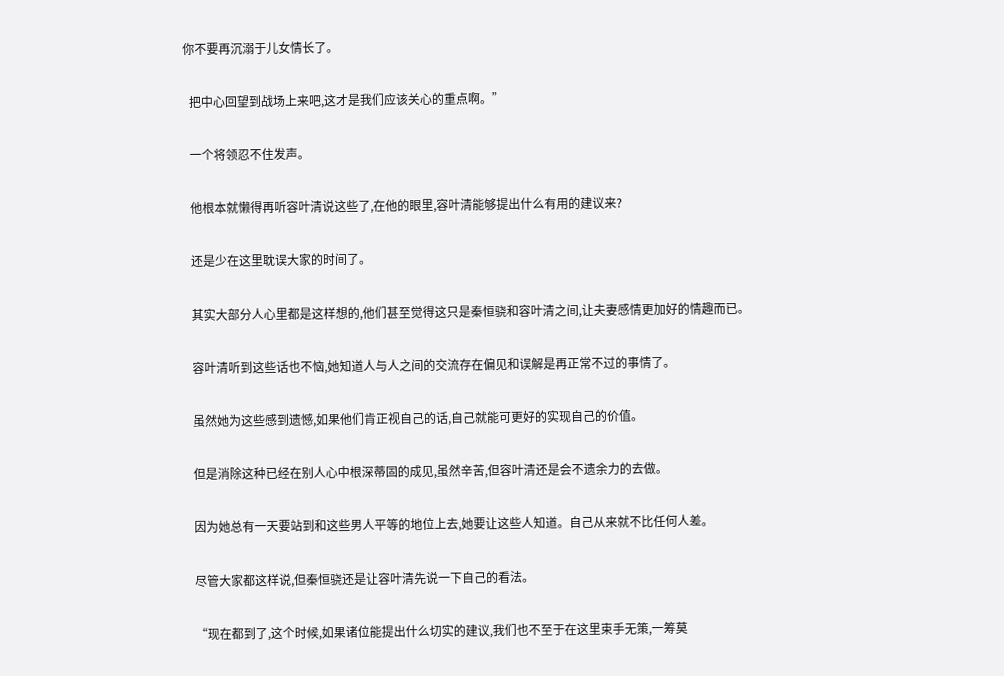你不要再沉溺于儿女情长了。

  把中心回望到战场上来吧,这才是我们应该关心的重点啊。”

  一个将领忍不住发声。

  他根本就懒得再听容叶清说这些了,在他的眼里,容叶清能够提出什么有用的建议来?

  还是少在这里耽误大家的时间了。

  其实大部分人心里都是这样想的,他们甚至觉得这只是秦恒骁和容叶清之间,让夫妻感情更加好的情趣而已。

  容叶清听到这些话也不恼,她知道人与人之间的交流存在偏见和误解是再正常不过的事情了。

  虽然她为这些感到遗憾,如果他们肯正视自己的话,自己就能可更好的实现自己的价值。

  但是消除这种已经在别人心中根深蒂固的成见,虽然辛苦,但容叶清还是会不遗余力的去做。

  因为她总有一天要站到和这些男人平等的地位上去,她要让这些人知道。自己从来就不比任何人差。

  尽管大家都这样说,但秦恒骁还是让容叶清先说一下自己的看法。

  “现在都到了,这个时候,如果诸位能提出什么切实的建议,我们也不至于在这里束手无策,一筹莫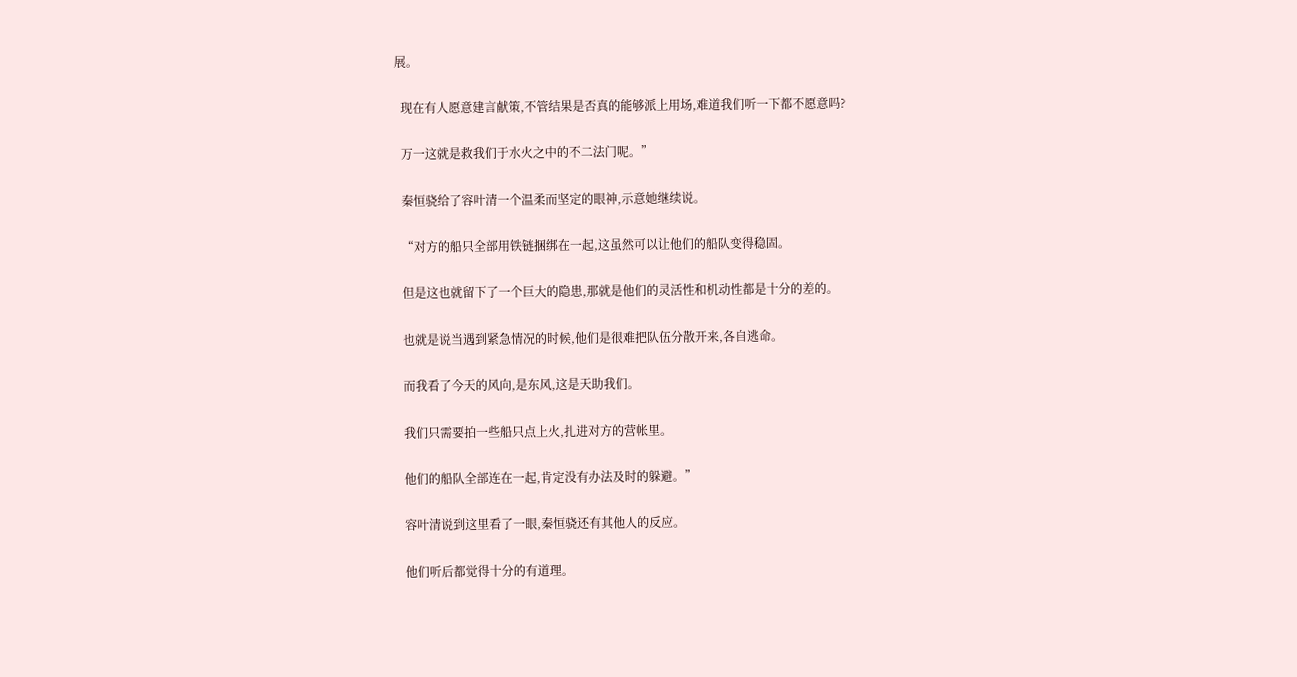展。

  现在有人愿意建言献策,不管结果是否真的能够派上用场,难道我们听一下都不愿意吗?

  万一这就是救我们于水火之中的不二法门呢。”

  秦恒骁给了容叶清一个温柔而坚定的眼神,示意她继续说。

  “对方的船只全部用铁链捆绑在一起,这虽然可以让他们的船队变得稳固。

  但是这也就留下了一个巨大的隐患,那就是他们的灵活性和机动性都是十分的差的。

  也就是说当遇到紧急情况的时候,他们是很难把队伍分散开来,各自逃命。

  而我看了今天的风向,是东风,这是天助我们。

  我们只需要拍一些船只点上火,扎进对方的营帐里。

  他们的船队全部连在一起,肯定没有办法及时的躲避。”

  容叶清说到这里看了一眼,秦恒骁还有其他人的反应。

  他们听后都觉得十分的有道理。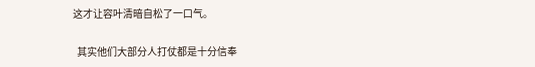这才让容叶清暗自松了一口气。

  其实他们大部分人打仗都是十分信奉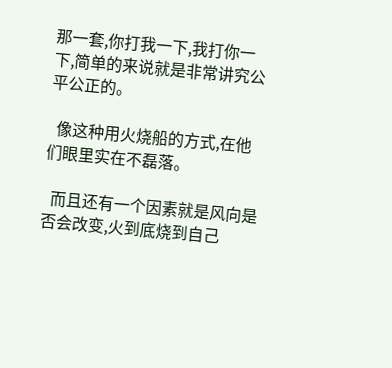那一套,你打我一下,我打你一下,简单的来说就是非常讲究公平公正的。

  像这种用火烧船的方式,在他们眼里实在不磊落。

  而且还有一个因素就是风向是否会改变,火到底烧到自己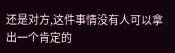还是对方,这件事情没有人可以拿出一个肯定的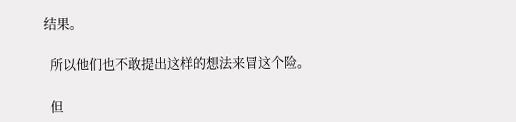结果。

  所以他们也不敢提出这样的想法来冒这个险。

  但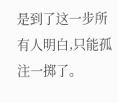是到了这一步所有人明白,只能孤注一掷了。